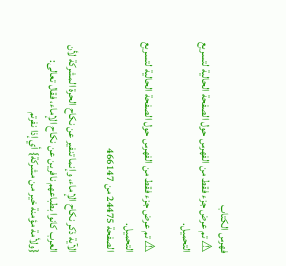فهرس الكتاب
⚠ تم عرض جزء فقط من الفهرس حول الصفحة الحالية لتسريع التحميل.

⚠ تم عرض جزء فقط من الفهرس حول الصفحة الحالية لتسريع التحميل.
الصفحة 24475 من 466147

الآية ذكر نكاح الإماء، وإنما تنفير عن نكاح الحرة المشركة لأن العرب كانوا بطباعهم نافرين عن نكاح الإماء، فقال تعالى: {ولأمة مؤمنة خير من مشركة} أي إذا نفرتم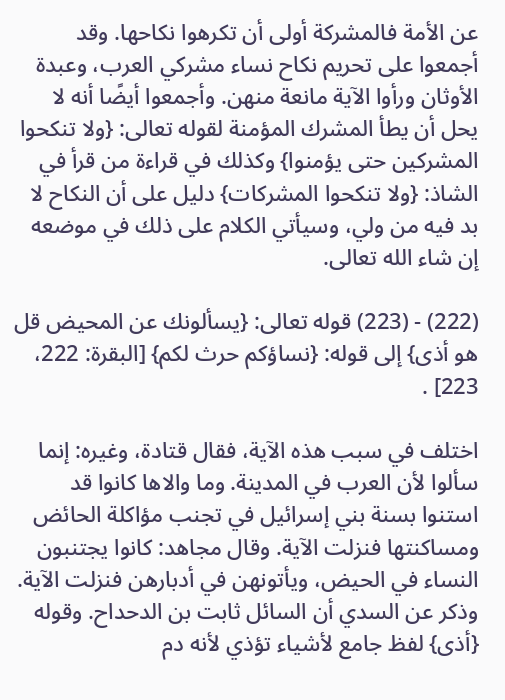عن الأمة فالمشركة أولى أن تكرهوا نكاحها. وقد أجمعوا على تحريم نكاح نساء مشركي العرب، وعبدة الأوثان ورأوا الآية مانعة منهن. وأجمعوا أيضًا أنه لا يحل أن يطأ المشرك المؤمنة لقوله تعالى: {ولا تنكحوا المشركين حتى يؤمنوا} وكذلك في قراءة من قرأ في الشاذ: {ولا تنكحوا المشركات} دليل على أن النكاح لا بد فيه من ولي، وسيأتي الكلام على ذلك في موضعه إن شاء الله تعالى.

(222) - (223) قوله تعالى: {يسألونك عن المحيض قل هو أذى} إلى قوله: {نساؤكم حرث لكم} [البقرة: 222، 223] .

اختلف في سبب هذه الآية، فقال قتادة، وغيره: إنما سألوا لأن العرب في المدينة. وما والاها كانوا قد استنوا بسنة بني إسرائيل في تجنب مؤاكلة الحائض ومساكنتها فنزلت الآية. وقال مجاهد: كانوا يجتنبون النساء في الحيض، ويأتونهن في أدبارهن فنزلت الآية. وذكر عن السدي أن السائل ثابت بن الدحداح. وقوله {أذى} لفظ جامع لأشياء تؤذي لأنه دم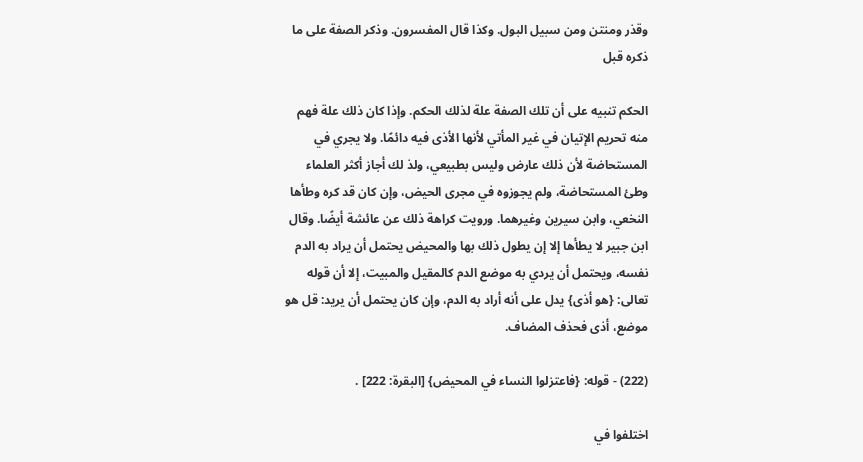وقذر ومنتن ومن سبيل البول. وكذا قال المفسرون. وذكر الصفة على ما ذكره قبل

الحكم تنبيه على أن تلك الصفة علة لذلك الحكم. وإذا كان ذلك علة فهم منه تحريم الإتيان في غير المأتي لأنها الأذى فيه دائمًا. ولا يجري في المستحاضة لأن ذلك عارض وليس بطبيعي، ولذ لك أجاز أكثر العلماء وطئ المستحاضة، ولم يجوزوه في مجرى الحيض، وإن كان قد كره وطأها النخعي، وابن سيرين وغيرهما. ورويت كراهة ذلك عن عائشة أيضًا. وقال ابن جبير لا يطأها إلا إن يطول ذلك بها والمحيض يحتمل أن يراد به الدم نفسه، ويحتمل أن يردي به موضع الدم كالمقيل والمبيت، إلا أن قوله تعالى: {هو أذى} يدل على أنه أراد به الدم، وإن كان يحتمل أن يريد: قل هو موضع، أذى فحذف المضاف.

(222) - قوله: {فاعتزلوا النساء في المحيض} [البقرة: 222] .

اختلفوا في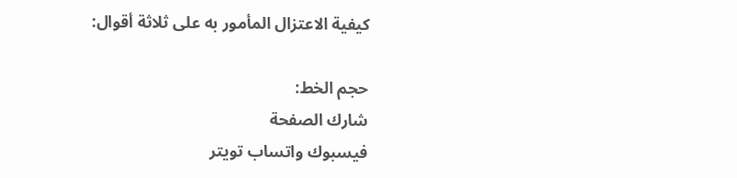كيفية الاعتزال المأمور به على ثلاثة أقوال:

حجم الخط:
شارك الصفحة
فيسبوك واتساب تويتر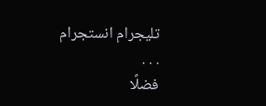تليجرام انستجرام
. . .
فضلًا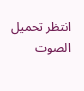انتظر تحميل الصوت